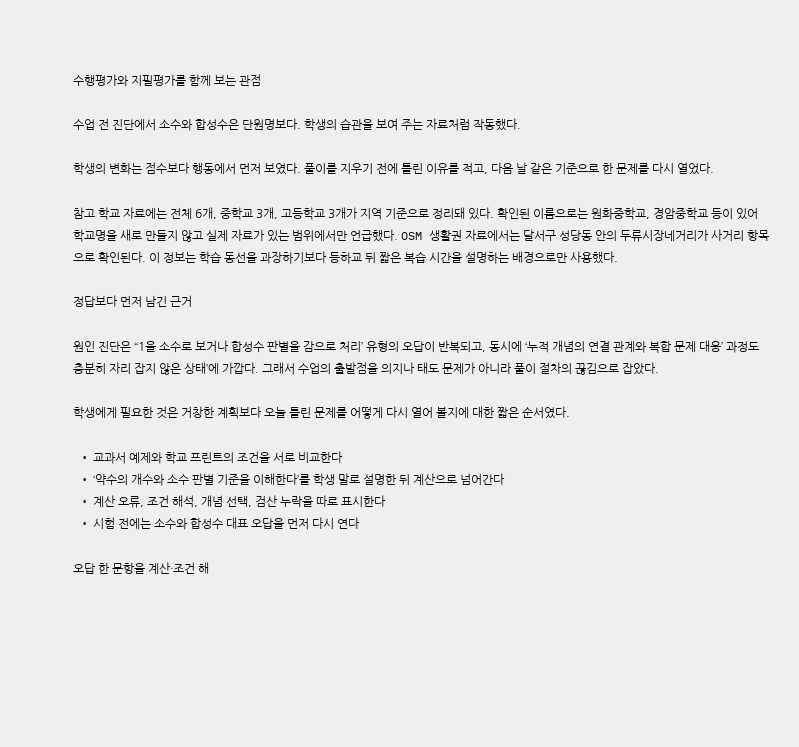수행평가와 지필평가를 함께 보는 관점

수업 전 진단에서 소수와 합성수은 단원명보다. 학생의 습관을 보여 주는 자료처럼 작동했다.

학생의 변화는 점수보다 행동에서 먼저 보였다. 풀이를 지우기 전에 틀린 이유를 적고, 다음 날 같은 기준으로 한 문제를 다시 열었다.

참고 학교 자료에는 전체 6개, 중학교 3개, 고등학교 3개가 지역 기준으로 정리돼 있다. 확인된 이름으로는 원화중학교, 경암중학교 등이 있어 학교명을 새로 만들지 않고 실제 자료가 있는 범위에서만 언급했다. OSM 생활권 자료에서는 달서구 성당동 안의 두류시장네거리가 사거리 항목으로 확인된다. 이 정보는 학습 동선을 과장하기보다 등하교 뒤 짧은 복습 시간을 설명하는 배경으로만 사용했다.

정답보다 먼저 남긴 근거

원인 진단은 ‘‘1을 소수로 보거나 합성수 판별을 감으로 처리’ 유형의 오답이 반복되고, 동시에 ‘누적 개념의 연결 관계와 복합 문제 대응’ 과정도 충분히 자리 잡지 않은 상태’에 가깝다. 그래서 수업의 출발점을 의지나 태도 문제가 아니라 풀이 절차의 끊김으로 잡았다.

학생에게 필요한 것은 거창한 계획보다 오늘 틀린 문제를 어떻게 다시 열어 볼지에 대한 짧은 순서였다.

  • 교과서 예제와 학교 프린트의 조건을 서로 비교한다
  • ‘약수의 개수와 소수 판별 기준을 이해한다’를 학생 말로 설명한 뒤 계산으로 넘어간다
  • 계산 오류, 조건 해석, 개념 선택, 검산 누락을 따로 표시한다
  • 시험 전에는 소수와 합성수 대표 오답을 먼저 다시 연다

오답 한 문항을 계산·조건 해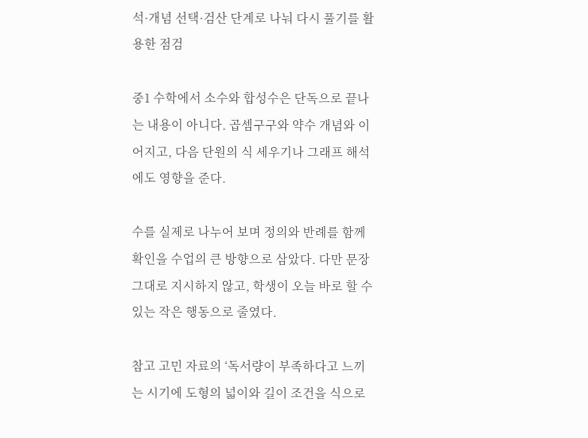석·개념 선택·검산 단계로 나눠 다시 풀기를 활용한 점검

중1 수학에서 소수와 합성수은 단독으로 끝나는 내용이 아니다. 곱셈구구와 약수 개념와 이어지고, 다음 단원의 식 세우기나 그래프 해석에도 영향을 준다.

수를 실제로 나누어 보며 정의와 반례를 함께 확인을 수업의 큰 방향으로 삼았다. 다만 문장 그대로 지시하지 않고, 학생이 오늘 바로 할 수 있는 작은 행동으로 줄였다.

참고 고민 자료의 ‘독서량이 부족하다고 느끼는 시기에 도형의 넓이와 길이 조건을 식으로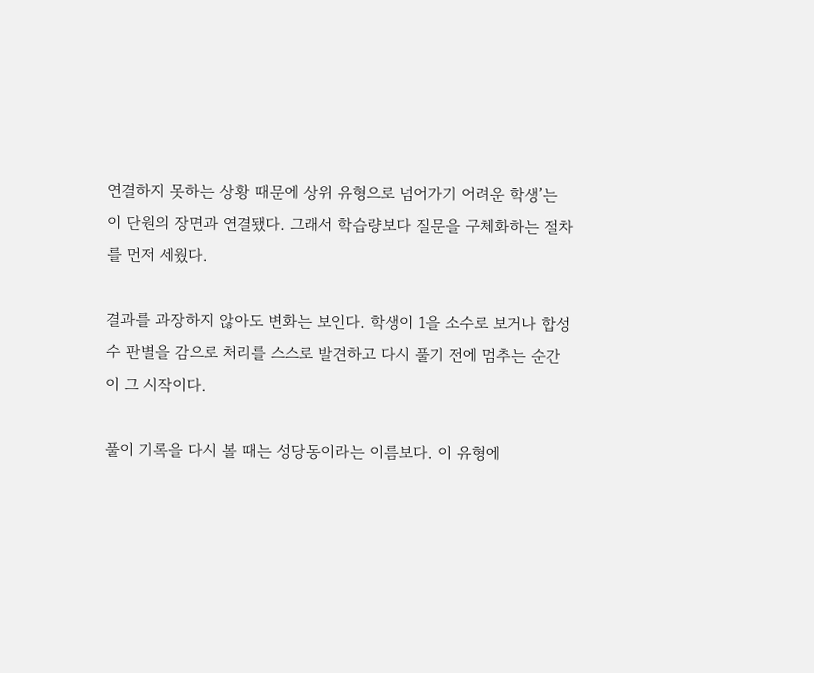연결하지 못하는 상황 때문에 상위 유형으로 넘어가기 어려운 학생’는 이 단원의 장면과 연결됐다. 그래서 학습량보다 질문을 구체화하는 절차를 먼저 세웠다.

결과를 과장하지 않아도 변화는 보인다. 학생이 1을 소수로 보거나 합성수 판별을 감으로 처리를 스스로 발견하고 다시 풀기 전에 멈추는 순간이 그 시작이다.

풀이 기록을 다시 볼 때는 성당동이라는 이름보다. 이 유형에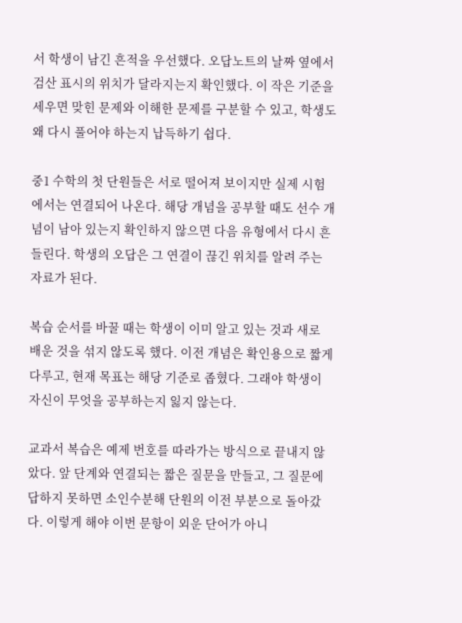서 학생이 남긴 흔적을 우선했다. 오답노트의 날짜 옆에서 검산 표시의 위치가 달라지는지 확인했다. 이 작은 기준을 세우면 맞힌 문제와 이해한 문제를 구분할 수 있고, 학생도 왜 다시 풀어야 하는지 납득하기 쉽다.

중1 수학의 첫 단원들은 서로 떨어져 보이지만 실제 시험에서는 연결되어 나온다. 해당 개념을 공부할 때도 선수 개념이 남아 있는지 확인하지 않으면 다음 유형에서 다시 흔들린다. 학생의 오답은 그 연결이 끊긴 위치를 알려 주는 자료가 된다.

복습 순서를 바꿀 때는 학생이 이미 알고 있는 것과 새로 배운 것을 섞지 않도록 했다. 이전 개념은 확인용으로 짧게 다루고, 현재 목표는 해당 기준로 좁혔다. 그래야 학생이 자신이 무엇을 공부하는지 잃지 않는다.

교과서 복습은 예제 번호를 따라가는 방식으로 끝내지 않았다. 앞 단계와 연결되는 짧은 질문을 만들고, 그 질문에 답하지 못하면 소인수분해 단원의 이전 부분으로 돌아갔다. 이렇게 해야 이번 문항이 외운 단어가 아니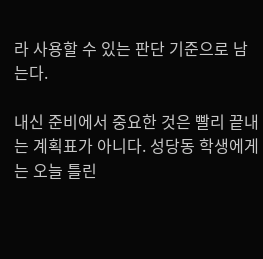라 사용할 수 있는 판단 기준으로 남는다.

내신 준비에서 중요한 것은 빨리 끝내는 계획표가 아니다. 성당동 학생에게는 오늘 틀린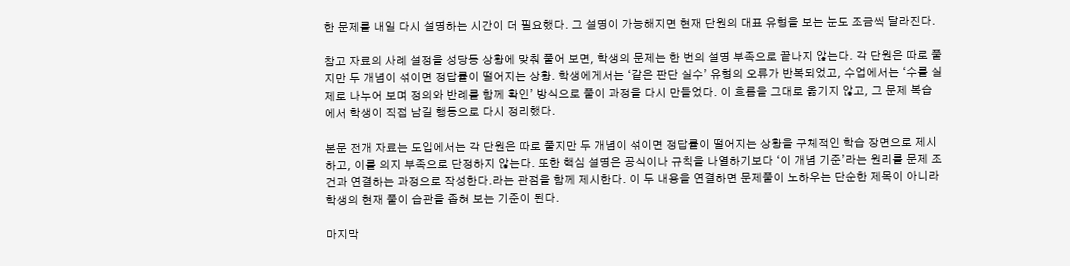한 문제를 내일 다시 설명하는 시간이 더 필요했다. 그 설명이 가능해지면 현재 단원의 대표 유형을 보는 눈도 조금씩 달라진다.

참고 자료의 사례 설정을 성당동 상황에 맞춰 풀어 보면, 학생의 문제는 한 번의 설명 부족으로 끝나지 않는다. 각 단원은 따로 풀지만 두 개념이 섞이면 정답률이 떨어지는 상황. 학생에게서는 ‘같은 판단 실수’ 유형의 오류가 반복되었고, 수업에서는 ‘수를 실제로 나누어 보며 정의와 반례를 함께 확인’ 방식으로 풀이 과정을 다시 만들었다. 이 흐름을 그대로 옮기지 않고, 그 문제 복습에서 학생이 직접 남길 행동으로 다시 정리했다.

본문 전개 자료는 도입에서는 각 단원은 따로 풀지만 두 개념이 섞이면 정답률이 떨어지는 상황을 구체적인 학습 장면으로 제시하고, 이를 의지 부족으로 단정하지 않는다. 또한 핵심 설명은 공식이나 규칙을 나열하기보다 ‘이 개념 기준’라는 원리를 문제 조건과 연결하는 과정으로 작성한다.라는 관점을 함께 제시한다. 이 두 내용을 연결하면 문제풀이 노하우는 단순한 제목이 아니라 학생의 현재 풀이 습관을 좁혀 보는 기준이 된다.

마지막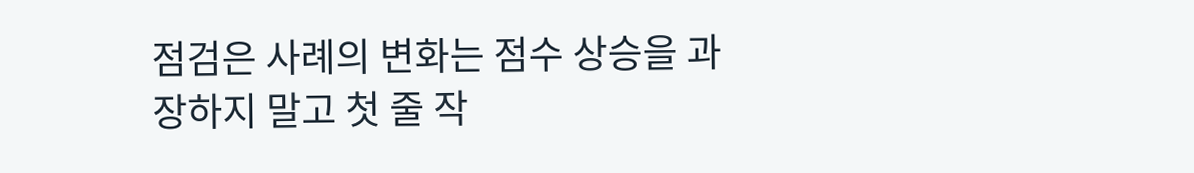점검은 사례의 변화는 점수 상승을 과장하지 말고 첫 줄 작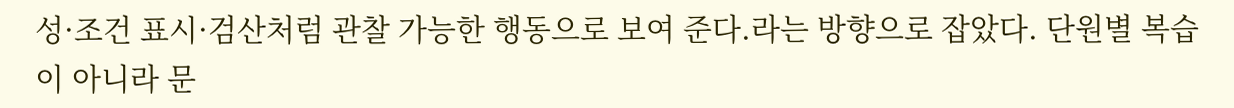성·조건 표시·검산처럼 관찰 가능한 행동으로 보여 준다.라는 방향으로 잡았다. 단원별 복습이 아니라 문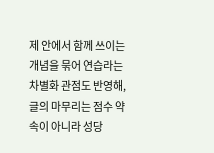제 안에서 함께 쓰이는 개념을 묶어 연습라는 차별화 관점도 반영해, 글의 마무리는 점수 약속이 아니라 성당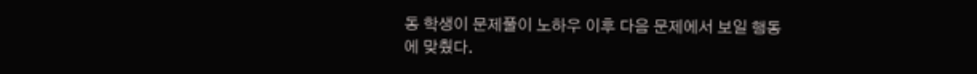동 학생이 문제풀이 노하우 이후 다음 문제에서 보일 행동에 맞췄다.